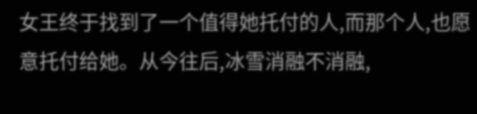女王终于找到了一个值得她托付的人,而那个人,也愿意托付给她。从今往后,冰雪消融不消融,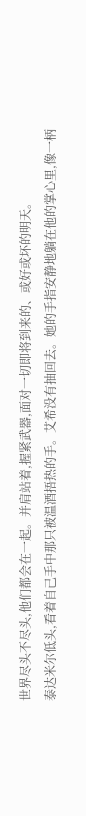世界尽头不尽头,他们都会在一起。并肩站着,握紧武器,面对一切即将到来的、或好或坏的明天。
泰达米尔低头,看着自己手中那只被温酒捂热的手。艾希没有抽回去。她的手指安静地躺在他的掌心里,像一柄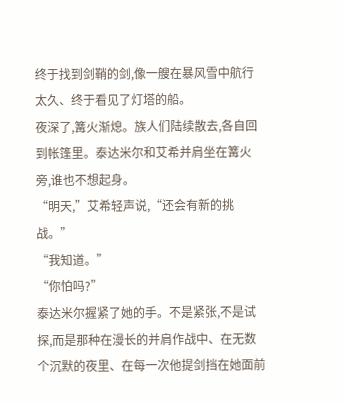终于找到剑鞘的剑,像一艘在暴风雪中航行太久、终于看见了灯塔的船。
夜深了,篝火渐熄。族人们陆续散去,各自回到帐篷里。泰达米尔和艾希并肩坐在篝火旁,谁也不想起身。
“明天,”艾希轻声说,“还会有新的挑战。”
“我知道。”
“你怕吗?”
泰达米尔握紧了她的手。不是紧张,不是试探,而是那种在漫长的并肩作战中、在无数个沉默的夜里、在每一次他提剑挡在她面前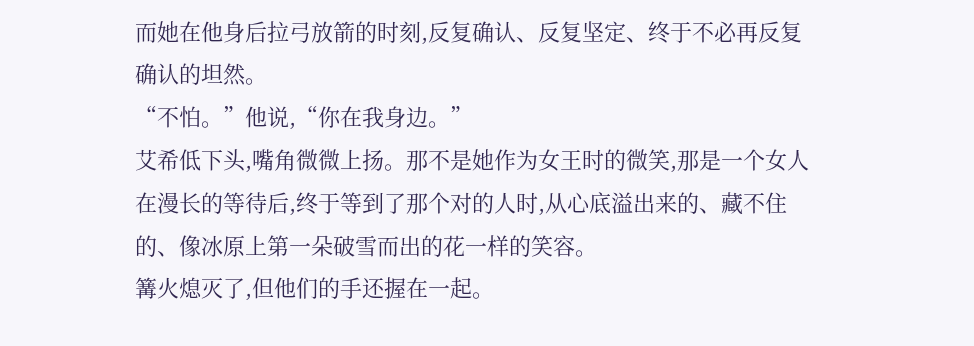而她在他身后拉弓放箭的时刻,反复确认、反复坚定、终于不必再反复确认的坦然。
“不怕。”他说,“你在我身边。”
艾希低下头,嘴角微微上扬。那不是她作为女王时的微笑,那是一个女人在漫长的等待后,终于等到了那个对的人时,从心底溢出来的、藏不住的、像冰原上第一朵破雪而出的花一样的笑容。
篝火熄灭了,但他们的手还握在一起。